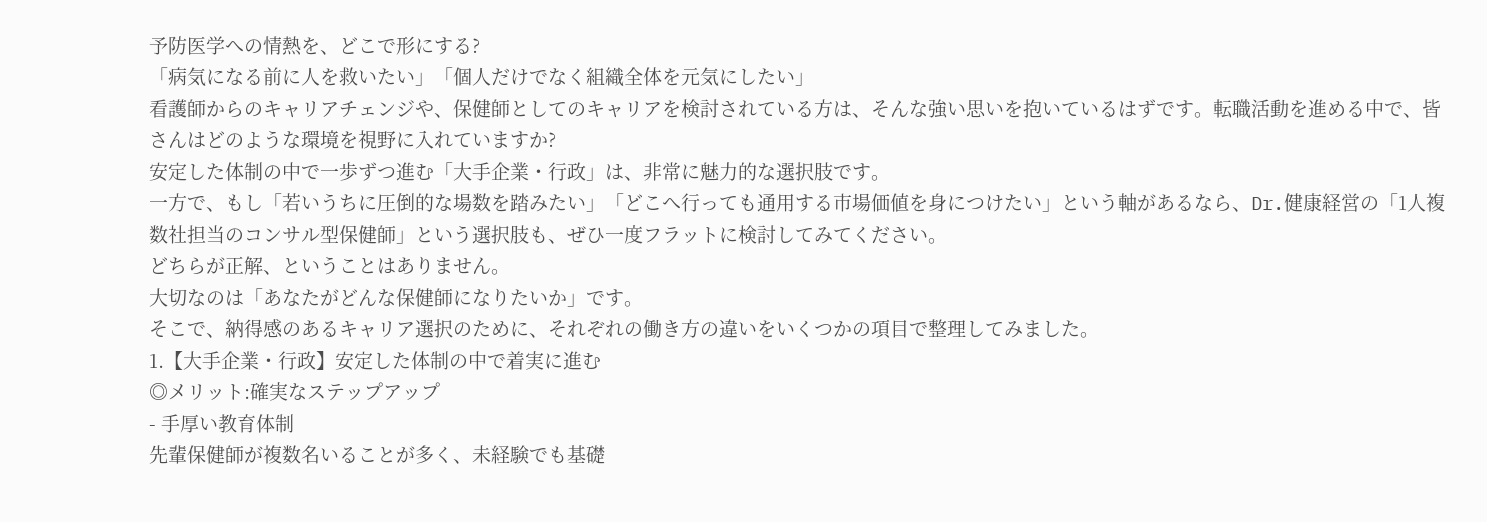予防医学への情熱を、どこで形にする?
「病気になる前に人を救いたい」「個人だけでなく組織全体を元気にしたい」
看護師からのキャリアチェンジや、保健師としてのキャリアを検討されている方は、そんな強い思いを抱いているはずです。転職活動を進める中で、皆さんはどのような環境を視野に入れていますか?
安定した体制の中で一歩ずつ進む「大手企業・行政」は、非常に魅力的な選択肢です。
一方で、もし「若いうちに圧倒的な場数を踏みたい」「どこへ行っても通用する市場価値を身につけたい」という軸があるなら、Dr.健康経営の「1人複数社担当のコンサル型保健師」という選択肢も、ぜひ一度フラットに検討してみてください。
どちらが正解、ということはありません。
大切なのは「あなたがどんな保健師になりたいか」です。
そこで、納得感のあるキャリア選択のために、それぞれの働き方の違いをいくつかの項目で整理してみました。
1.【大手企業・行政】安定した体制の中で着実に進む
◎メリット:確実なステップアップ
- 手厚い教育体制
先輩保健師が複数名いることが多く、未経験でも基礎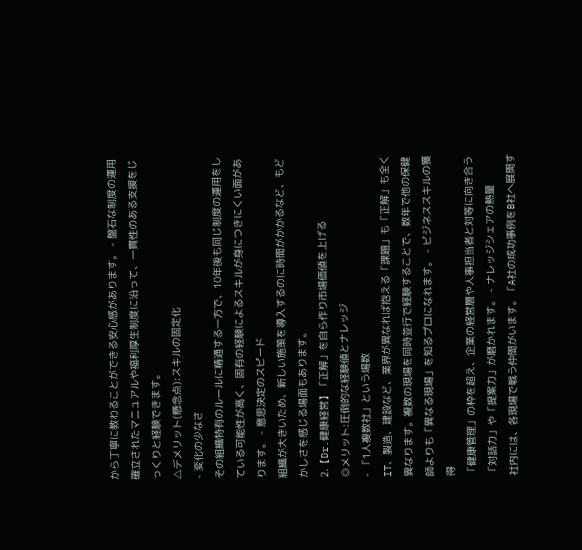から丁寧に教わることができる安心感があります。 - 盤石な制度の運用
確立されたマニュアルや福利厚生制度に沿って、一貫性のある支援をじっくりと経験できます。
△デメリット(懸念点):スキルの固定化
- 変化の少なさ
その組織特有のルールに精通する一方で、10年後も同じ制度の運用をしている可能性が高く、固有の経験によるスキルが身につきにくい面があります。 - 意思決定のスピード
組織が大きいため、新しい施策を導入するのに時間がかかるなど、もどかしさを感じる場面もあります。
2.【Dr.健康経営】「正解」を自ら作り市場価値を上げる
◎メリット:圧倒的な経験値とナレッジ
- 「1人複数社」という場数
IT、製造、建設など、業界が異なれば抱える「課題」も「正解」も全く異なります。複数の現場を同時並行で経験することで、数年で他の保健師よりも「異なる現場」を知るプロになれます。 - ビジネススキルの獲得
「健康管理」の枠を超え、企業の経営層や人事担当者と対等に向き合う「対話力」や「提案力」が磨かれます。 - ナレッジシェアの熱量
社内には、各現場で戦う仲間がいます。「A社の成功事例をB社へ展開す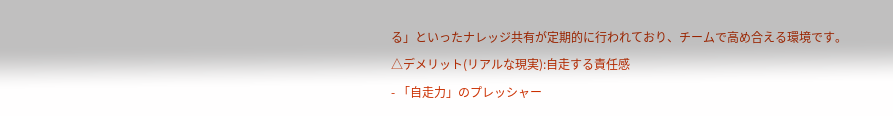る」といったナレッジ共有が定期的に行われており、チームで高め合える環境です。
△デメリット(リアルな現実):自走する責任感
- 「自走力」のプレッシャー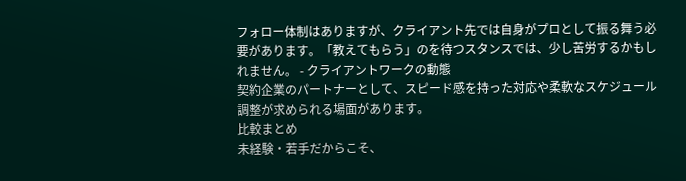フォロー体制はありますが、クライアント先では自身がプロとして振る舞う必要があります。「教えてもらう」のを待つスタンスでは、少し苦労するかもしれません。 - クライアントワークの動態
契約企業のパートナーとして、スピード感を持った対応や柔軟なスケジュール調整が求められる場面があります。
比較まとめ
未経験・若手だからこそ、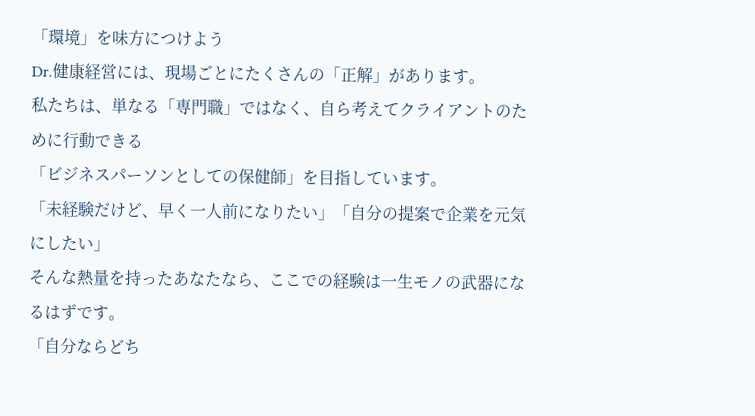「環境」を味方につけよう
Dr.健康経営には、現場ごとにたくさんの「正解」があります。
私たちは、単なる「専門職」ではなく、自ら考えてクライアントのために行動できる
「ビジネスパーソンとしての保健師」を目指しています。
「未経験だけど、早く一人前になりたい」「自分の提案で企業を元気にしたい」
そんな熱量を持ったあなたなら、ここでの経験は一生モノの武器になるはずです。
「自分ならどち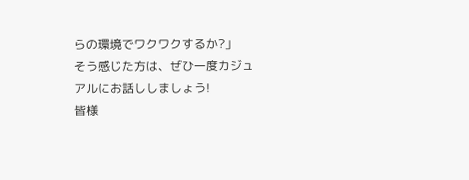らの環境でワクワクするか?」
そう感じた方は、ぜひ一度カジュアルにお話ししましょう!
皆様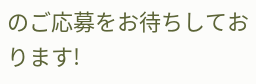のご応募をお待ちしております!